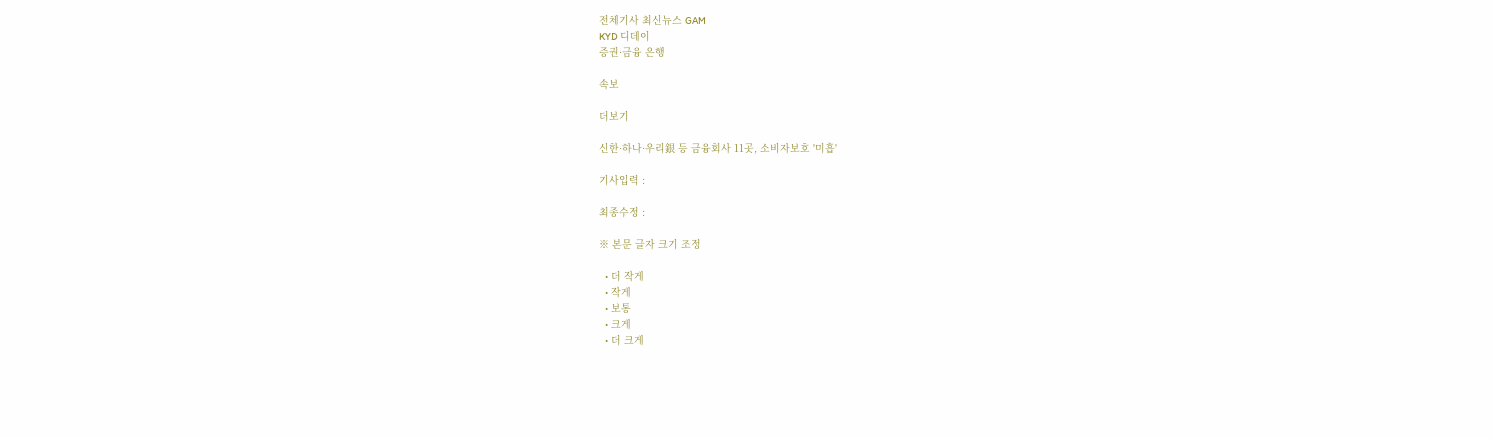전체기사 최신뉴스 GAM
KYD 디데이
증권·금융 은행

속보

더보기

신한·하나·우리銀 등 금융회사 11곳, 소비자보호 '미흡'

기사입력 :

최종수정 :

※ 본문 글자 크기 조정

  • 더 작게
  • 작게
  • 보통
  • 크게
  • 더 크게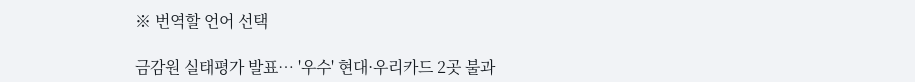※ 번역할 언어 선택

금감원 실태평가 발표… '우수' 현대·우리카드 2곳 불과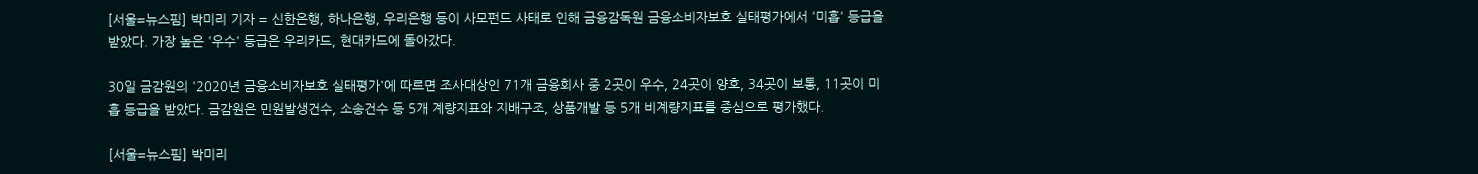[서울=뉴스핌] 박미리 기자 = 신한은행, 하나은행, 우리은행 등이 사모펀드 사태로 인해 금융감독원 금융소비자보호 실태평가에서 '미흡' 등급을 받았다. 가장 높은 '우수' 등급은 우리카드, 현대카드에 돌아갔다.

30일 금감원의 '2020년 금융소비자보호 실태평가'에 따르면 조사대상인 71개 금융회사 중 2곳이 우수, 24곳이 양호, 34곳이 보통, 11곳이 미흡 등급을 받았다. 금감원은 민원발생건수, 소송건수 등 5개 계량지표와 지배구조, 상품개발 등 5개 비계량지표를 중심으로 평가했다.

[서울=뉴스핌] 박미리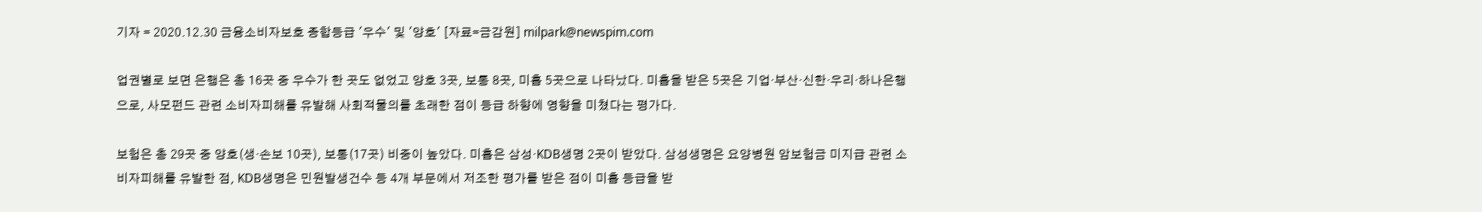기자 = 2020.12.30 금융소비자보호 종합등급 '우수' 및 '양호' [자료=금감원] milpark@newspim.com

업권별로 보면 은행은 총 16곳 중 우수가 한 곳도 없었고 양호 3곳, 보통 8곳, 미흡 5곳으로 나타났다. 미흡을 받은 5곳은 기업·부산·신한·우리·하나은행으로, 사모펀드 관련 소비자피해를 유발해 사회적물의를 초래한 점이 등급 하향에 영향을 미쳤다는 평가다.

보험은 총 29곳 중 양호(생·손보 10곳), 보통(17곳) 비중이 높았다. 미흡은 삼성·KDB생명 2곳이 받았다. 삼성생명은 요양병원 암보험금 미지급 관련 소비자피해를 유발한 점, KDB생명은 민원발생건수 등 4개 부문에서 저조한 평가를 받은 점이 미흡 등급을 받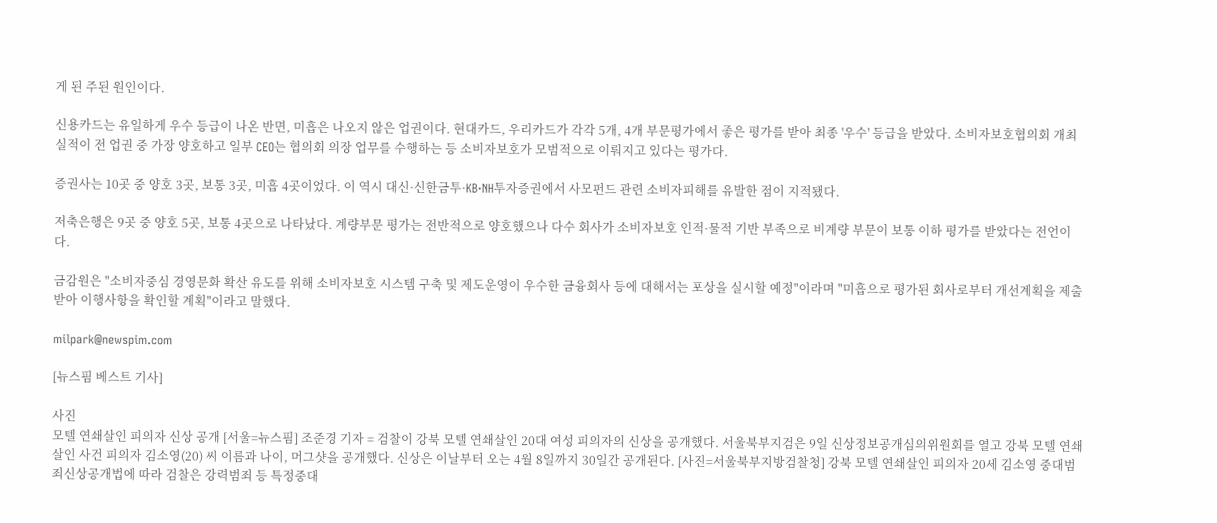게 된 주된 원인이다.

신용카드는 유일하게 우수 등급이 나온 반면, 미흡은 나오지 않은 업권이다. 현대카드, 우리카드가 각각 5개, 4개 부문평가에서 좋은 평가를 받아 최종 '우수' 등급을 받았다. 소비자보호협의회 개최실적이 전 업권 중 가장 양호하고 일부 CEO는 협의회 의장 업무를 수행하는 등 소비자보호가 모범적으로 이뤄지고 있다는 평가다.

증권사는 10곳 중 양호 3곳, 보통 3곳, 미흡 4곳이었다. 이 역시 대신·신한금투·KB·NH투자증권에서 사모펀드 관련 소비자피해를 유발한 점이 지적됐다.

저축은행은 9곳 중 양호 5곳, 보통 4곳으로 나타났다. 계량부문 평가는 전반적으로 양호했으나 다수 회사가 소비자보호 인적·물적 기반 부족으로 비계량 부문이 보통 이하 평가를 받았다는 전언이다.

금감원은 "소비자중심 경영문화 확산 유도를 위해 소비자보호 시스템 구축 및 제도운영이 우수한 금융회사 등에 대해서는 포상을 실시할 예정"이라며 "미흡으로 평가된 회사로부터 개선계획을 제출받아 이행사항을 확인할 계획"이라고 말했다.

milpark@newspim.com

[뉴스핌 베스트 기사]

사진
모텔 연쇄살인 피의자 신상 공개 [서울=뉴스핌] 조준경 기자 = 검찰이 강북 모텔 연쇄살인 20대 여성 피의자의 신상을 공개했다. 서울북부지검은 9일 신상정보공개심의위원회를 열고 강북 모텔 연쇄살인 사건 피의자 김소영(20) 씨 이름과 나이, 머그샷을 공개했다. 신상은 이날부터 오는 4월 8일까지 30일간 공개된다. [사진=서울북부지방검찰청] 강북 모텔 연쇄살인 피의자 20세 김소영 중대범죄신상공개법에 따라 검찰은 강력범죄 등 특정중대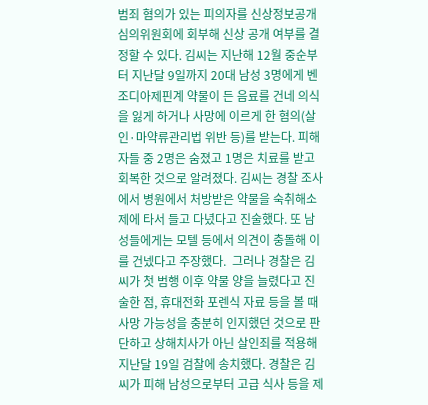범죄 혐의가 있는 피의자를 신상정보공개심의위원회에 회부해 신상 공개 여부를 결정할 수 있다. 김씨는 지난해 12월 중순부터 지난달 9일까지 20대 남성 3명에게 벤조디아제핀계 약물이 든 음료를 건네 의식을 잃게 하거나 사망에 이르게 한 혐의(살인·마약류관리법 위반 등)를 받는다. 피해자들 중 2명은 숨졌고 1명은 치료를 받고 회복한 것으로 알려졌다. 김씨는 경찰 조사에서 병원에서 처방받은 약물을 숙취해소제에 타서 들고 다녔다고 진술했다. 또 남성들에게는 모텔 등에서 의견이 충돌해 이를 건넸다고 주장했다.  그러나 경찰은 김씨가 첫 범행 이후 약물 양을 늘렸다고 진술한 점, 휴대전화 포렌식 자료 등을 볼 때 사망 가능성을 충분히 인지했던 것으로 판단하고 상해치사가 아닌 살인죄를 적용해 지난달 19일 검찰에 송치했다. 경찰은 김 씨가 피해 남성으로부터 고급 식사 등을 제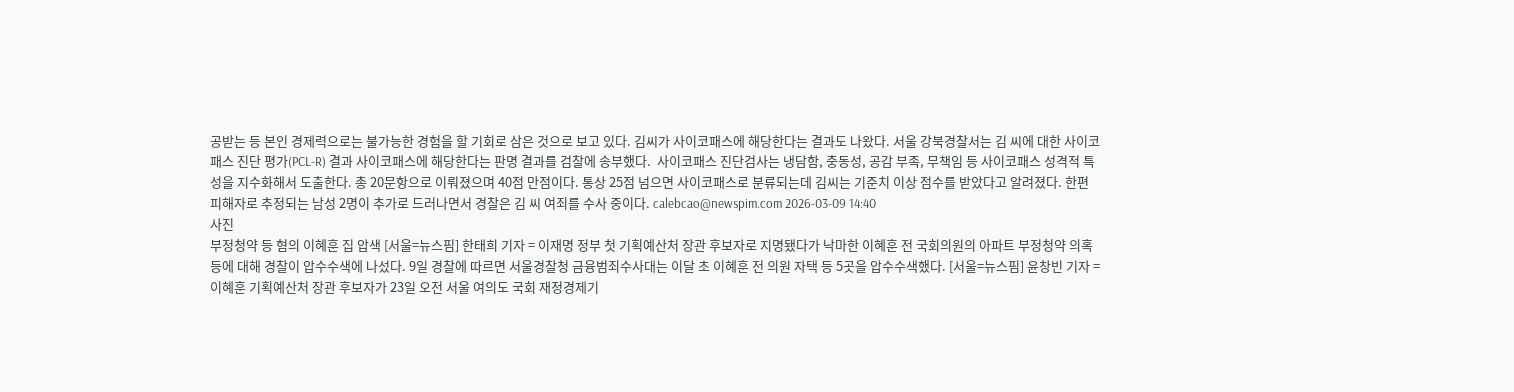공받는 등 본인 경제력으로는 불가능한 경험을 할 기회로 삼은 것으로 보고 있다. 김씨가 사이코패스에 해당한다는 결과도 나왔다. 서울 강북경찰서는 김 씨에 대한 사이코패스 진단 평가(PCL-R) 결과 사이코패스에 해당한다는 판명 결과를 검찰에 송부했다.  사이코패스 진단검사는 냉담함, 충동성, 공감 부족, 무책임 등 사이코패스 성격적 특성을 지수화해서 도출한다. 총 20문항으로 이뤄졌으며 40점 만점이다. 통상 25점 넘으면 사이코패스로 분류되는데 김씨는 기준치 이상 점수를 받았다고 알려졌다. 한편 피해자로 추정되는 남성 2명이 추가로 드러나면서 경찰은 김 씨 여죄를 수사 중이다. calebcao@newspim.com 2026-03-09 14:40
사진
부정청약 등 혐의 이혜훈 집 압색 [서울=뉴스핌] 한태희 기자 = 이재명 정부 첫 기획예산처 장관 후보자로 지명됐다가 낙마한 이혜훈 전 국회의원의 아파트 부정청약 의혹 등에 대해 경찰이 압수수색에 나섰다. 9일 경찰에 따르면 서울경찰청 금융범죄수사대는 이달 초 이혜훈 전 의원 자택 등 5곳을 압수수색했다. [서울=뉴스핌] 윤창빈 기자 = 이혜훈 기획예산처 장관 후보자가 23일 오전 서울 여의도 국회 재정경제기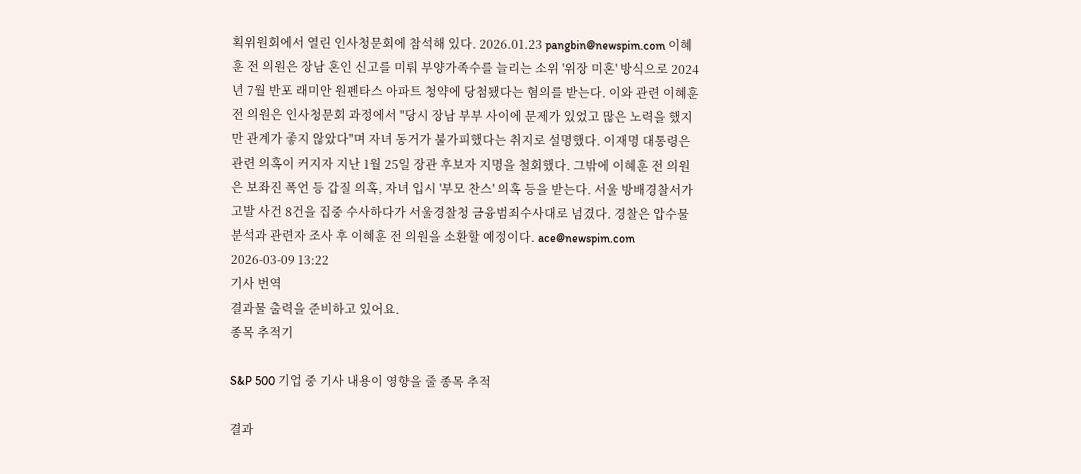획위원회에서 열린 인사청문회에 참석해 있다. 2026.01.23 pangbin@newspim.com 이혜훈 전 의원은 장남 혼인 신고를 미뤄 부양가족수를 늘리는 소위 '위장 미혼' 방식으로 2024년 7월 반포 래미안 원펜타스 아파트 청약에 당첨됐다는 혐의를 받는다. 이와 관련 이혜훈 전 의원은 인사청문회 과정에서 "당시 장남 부부 사이에 문제가 있었고 많은 노력을 했지만 관계가 좋지 않았다"며 자녀 동거가 불가피했다는 취지로 설명했다. 이재명 대통령은 관련 의혹이 커지자 지난 1월 25일 장관 후보자 지명을 철회했다. 그밖에 이혜훈 전 의원은 보좌진 폭언 등 갑질 의혹, 자녀 입시 '부모 찬스' 의혹 등을 받는다. 서울 방배경찰서가 고발 사건 8건을 집중 수사하다가 서울경찰청 금융범죄수사대로 넘겼다. 경찰은 압수물 분석과 관련자 조사 후 이혜훈 전 의원을 소환할 예정이다. ace@newspim.com 2026-03-09 13:22
기사 번역
결과물 출력을 준비하고 있어요.
종목 추적기

S&P 500 기업 중 기사 내용이 영향을 줄 종목 추적

결과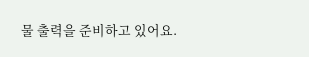물 출력을 준비하고 있어요.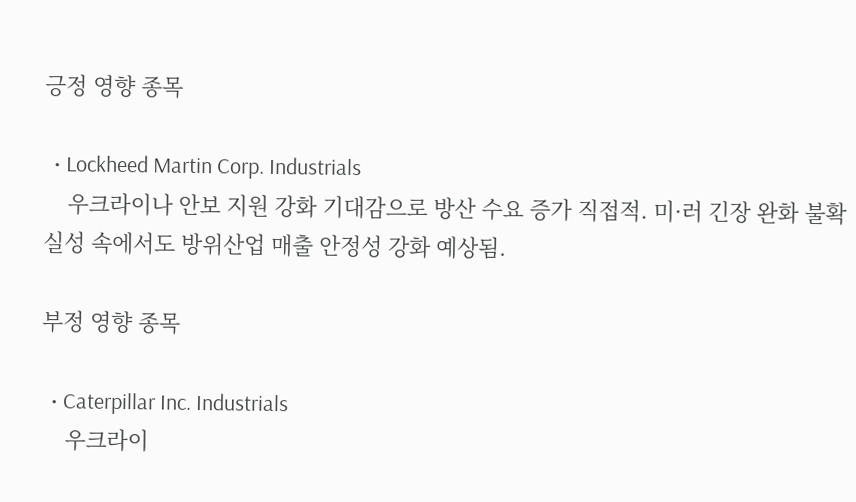긍정 영향 종목

  • Lockheed Martin Corp. Industrials
    우크라이나 안보 지원 강화 기대감으로 방산 수요 증가 직접적. 미·러 긴장 완화 불확실성 속에서도 방위산업 매출 안정성 강화 예상됨.

부정 영향 종목

  • Caterpillar Inc. Industrials
    우크라이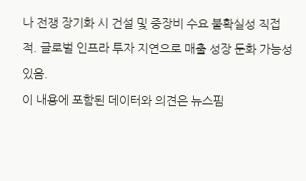나 전쟁 장기화 시 건설 및 중장비 수요 불확실성 직접적. 글로벌 인프라 투자 지연으로 매출 성장 둔화 가능성 있음.
이 내용에 포함된 데이터와 의견은 뉴스핌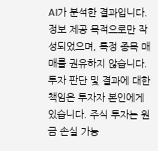AI가 분석한 결과입니다. 정보 제공 목적으로만 작성되었으며, 특정 종목 매매를 권유하지 않습니다. 투자 판단 및 결과에 대한 책임은 투자자 본인에게 있습니다. 주식 투자는 원금 손실 가능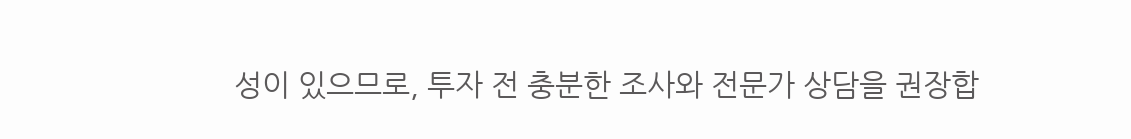성이 있으므로, 투자 전 충분한 조사와 전문가 상담을 권장합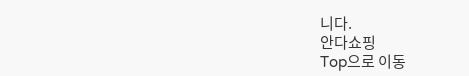니다.
안다쇼핑
Top으로 이동